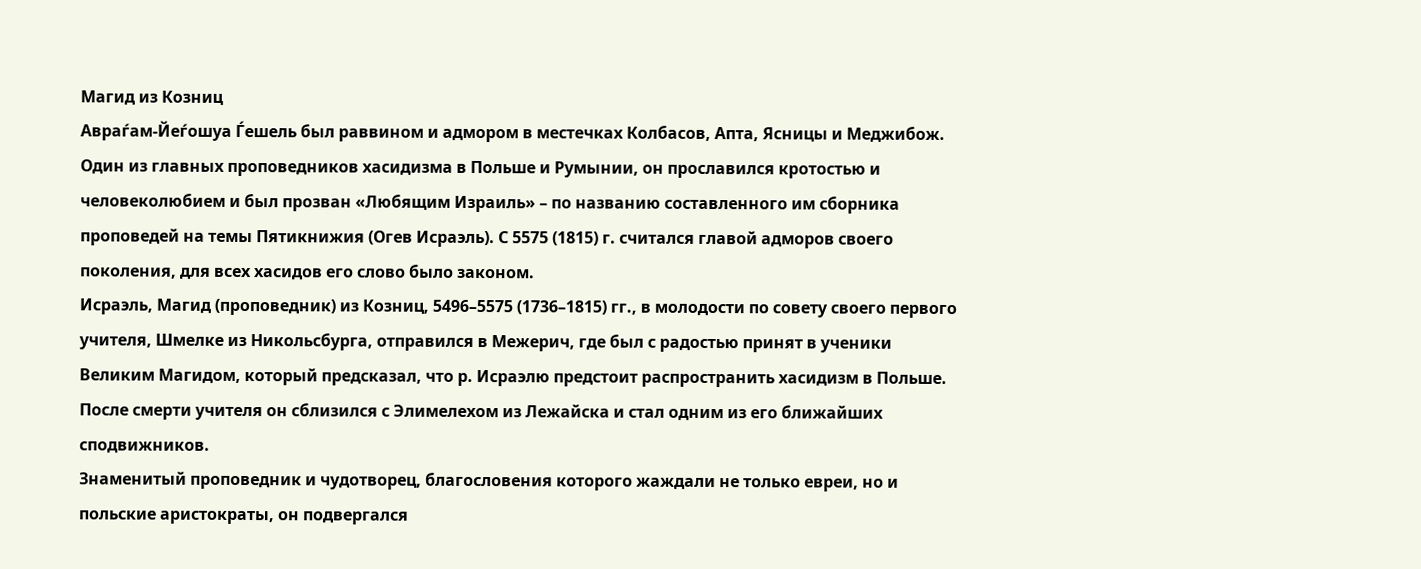Магид из Козниц
Авраѓам-Йеѓошуа Ѓешель был раввином и адмором в местечках Колбасов, Апта, Ясницы и Меджибож. Один из главных проповедников хасидизма в Польше и Румынии, он прославился кротостью и человеколюбием и был прозван «Любящим Израиль» – по названию составленного им сборника проповедей на темы Пятикнижия (Огев Исраэль). С 5575 (1815) г. считался главой адморов своего поколения, для всех хасидов его слово было законом.
Исраэль, Магид (проповедник) из Козниц, 5496–5575 (1736–1815) гг., в молодости по совету своего первого учителя, Шмелке из Никольсбурга, отправился в Межерич, где был с радостью принят в ученики Великим Магидом, который предсказал, что р. Исраэлю предстоит распространить хасидизм в Польше. После смерти учителя он сблизился с Элимелехом из Лежайска и стал одним из его ближайших сподвижников.
Знаменитый проповедник и чудотворец, благословения которого жаждали не только евреи, но и польские аристократы, он подвергался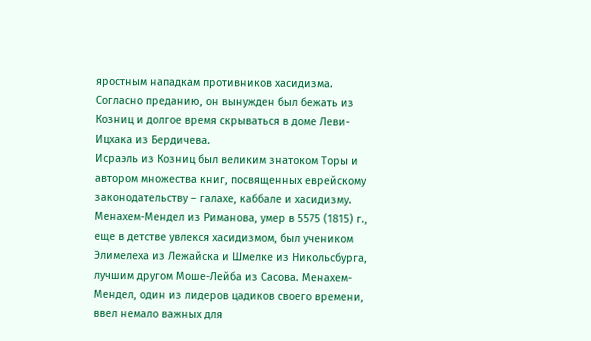яростным нападкам противников хасидизма. Согласно преданию, он вынужден был бежать из Козниц и долгое время скрываться в доме Леви-Ицхака из Бердичева.
Исраэль из Козниц был великим знатоком Торы и автором множества книг, посвященных еврейскому законодательству – галахе, каббале и хасидизму.
Менахем-Мендел из Риманова, умер в 5575 (1815) г., еще в детстве увлекся хасидизмом, был учеником Элимелеха из Лежайска и Шмелке из Никольсбурга, лучшим другом Моше-Лейба из Сасова. Менахем-Мендел, один из лидеров цадиков своего времени, ввел немало важных для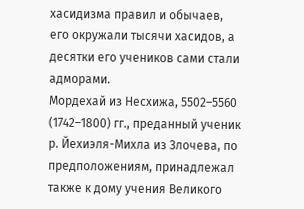хасидизма правил и обычаев, его окружали тысячи хасидов, а десятки его учеников сами стали адморами.
Мордехай из Несхижа, 5502–5560 (1742–1800) гг., преданный ученик р. Йехиэля-Михла из Злочева, по предположениям, принадлежал также к дому учения Великого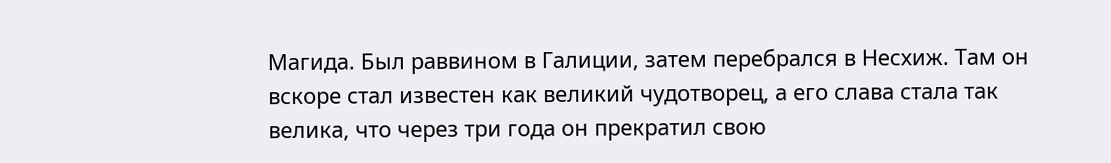Магида. Был раввином в Галиции, затем перебрался в Несхиж. Там он вскоре стал известен как великий чудотворец, а его слава стала так велика, что через три года он прекратил свою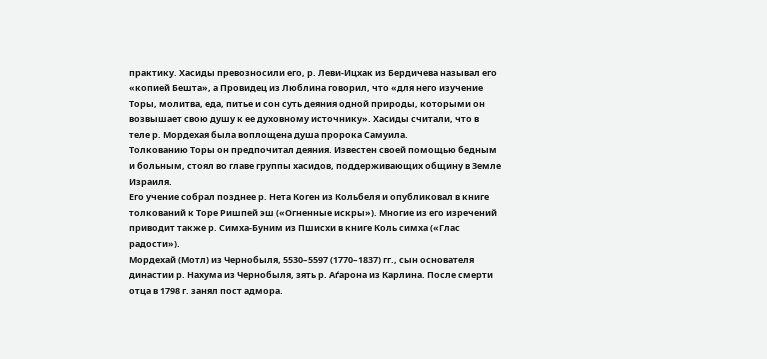практику. Хасиды превозносили его, р. Леви-Ицхак из Бердичева называл его «копией Бешта», а Провидец из Люблина говорил, что «для него изучение Торы, молитва, еда, питье и сон суть деяния одной природы, которыми он возвышает свою душу к ее духовному источнику». Хасиды считали, что в теле р. Мордехая была воплощена душа пророка Самуила.
Толкованию Торы он предпочитал деяния. Известен своей помощью бедным и больным, стоял во главе группы хасидов, поддерживающих общину в Земле Израиля.
Его учение собрал позднее р. Нета Коген из Кольбеля и опубликовал в книге толкований к Торе Ришпей эш («Огненные искры»). Многие из его изречений приводит также р. Симха-Буним из Пшисхи в книге Коль симха («Глас радости»).
Мордехай (Мотл) из Чернобыля, 5530–5597 (1770–1837) гг., сын основателя династии р. Нахума из Чернобыля, зять р. Аѓарона из Карлина. После смерти отца в 1798 г. занял пост адмора.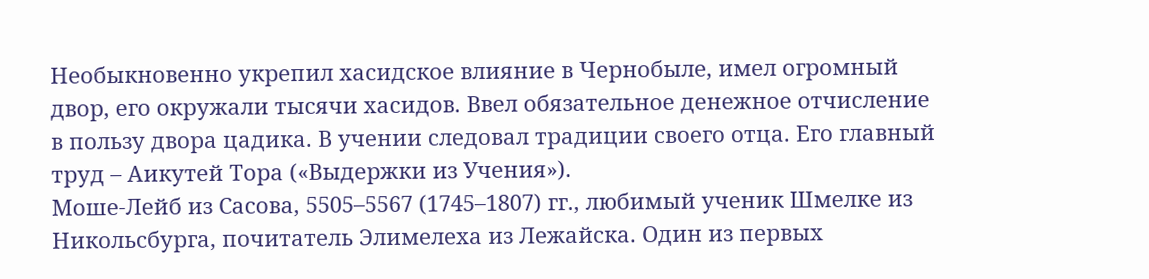Необыкновенно укрепил хасидское влияние в Чернобыле, имел огромный двор, его окружали тысячи хасидов. Ввел обязательное денежное отчисление в пользу двора цадика. В учении следовал традиции своего отца. Его главный труд – Аикутей Тора («Выдержки из Учения»).
Моше-Лейб из Сасова, 5505–5567 (1745–1807) гг., любимый ученик Шмелке из Никольсбурга, почитатель Элимелеха из Лежайска. Один из первых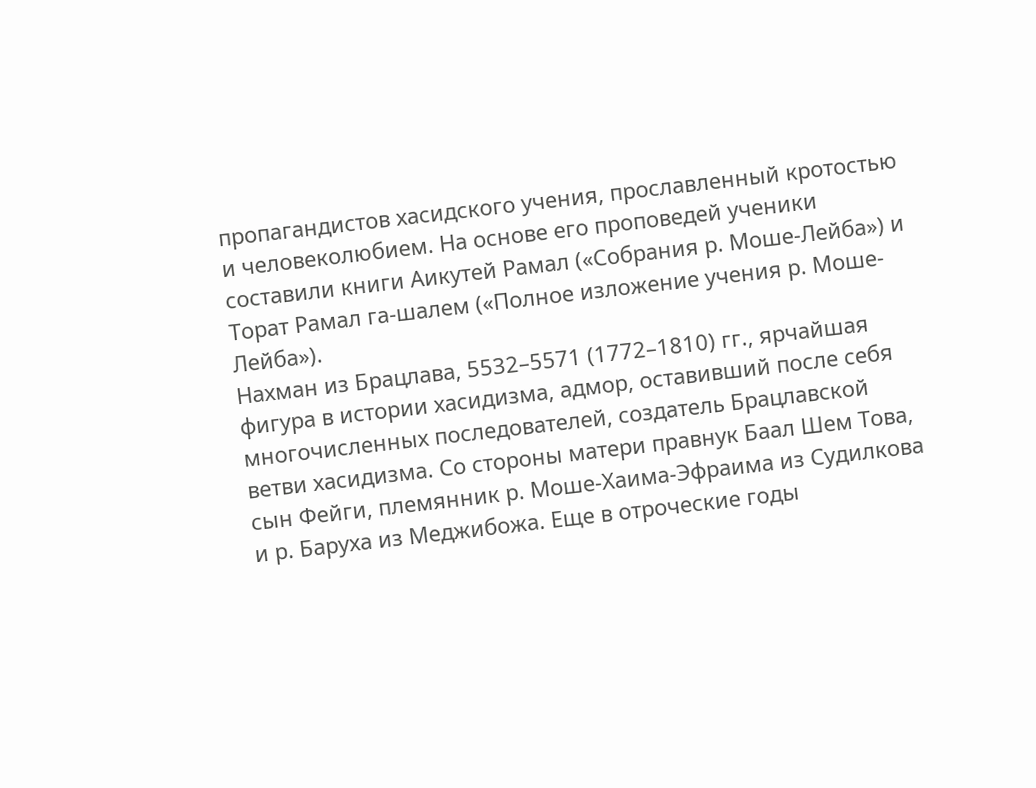пропагандистов хасидского учения, прославленный кротостью и человеколюбием. На основе его проповедей ученики составили книги Аикутей Рамал («Собрания р. Моше-Лейба») и Торат Рамал га-шалем («Полное изложение учения р. Моше-Лейба»).
Нахман из Брацлава, 5532–5571 (1772–1810) гг., ярчайшая фигура в истории хасидизма, адмор, оставивший после себя многочисленных последователей, создатель Брацлавской ветви хасидизма. Со стороны матери правнук Баал Шем Това, сын Фейги, племянник р. Моше-Хаима-Эфраима из Судилкова и р. Баруха из Меджибожа. Еще в отроческие годы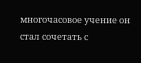многочасовое учение он стал сочетать с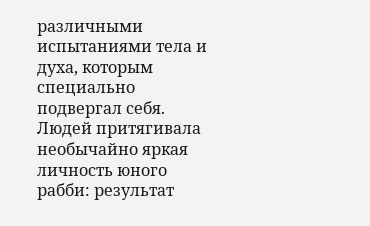различными испытаниями тела и духа, которым специально подвергал себя.
Людей притягивала необычайно яркая личность юного рабби: результат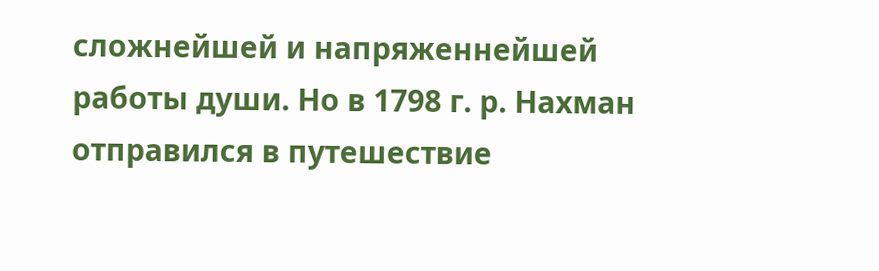сложнейшей и напряженнейшей работы души. Но в 1798 г. р. Нахман отправился в путешествие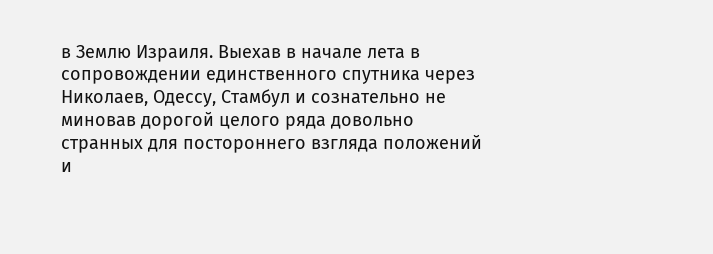в Землю Израиля. Выехав в начале лета в сопровождении единственного спутника через Николаев, Одессу, Стамбул и сознательно не миновав дорогой целого ряда довольно странных для постороннего взгляда положений и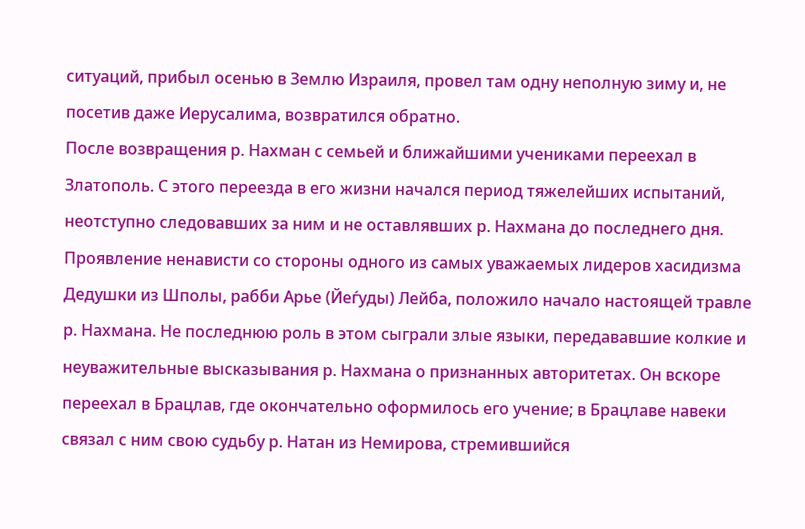ситуаций, прибыл осенью в Землю Израиля, провел там одну неполную зиму и, не посетив даже Иерусалима, возвратился обратно.
После возвращения р. Нахман с семьей и ближайшими учениками переехал в Златополь. С этого переезда в его жизни начался период тяжелейших испытаний, неотступно следовавших за ним и не оставлявших р. Нахмана до последнего дня. Проявление ненависти со стороны одного из самых уважаемых лидеров хасидизма Дедушки из Шполы, рабби Арье (Йеѓуды) Лейба, положило начало настоящей травле р. Нахмана. Не последнюю роль в этом сыграли злые языки, передававшие колкие и неуважительные высказывания р. Нахмана о признанных авторитетах. Он вскоре переехал в Брацлав, где окончательно оформилось его учение; в Брацлаве навеки связал с ним свою судьбу р. Натан из Немирова, стремившийся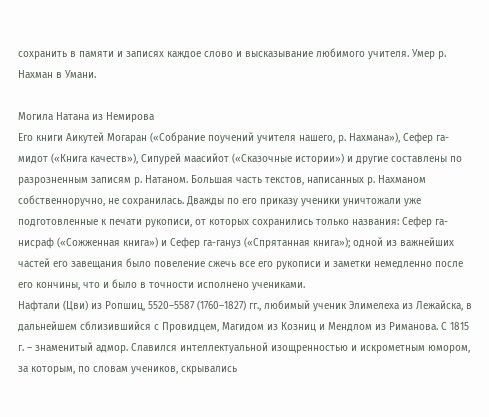сохранить в памяти и записях каждое слово и высказывание любимого учителя. Умер р. Нахман в Умани.

Могила Натана из Немирова
Его книги Аикутей Могаран («Собрание поучений учителя нашего, р. Нахмана»), Сефер га-мидот («Книга качеств»), Сипурей маасийот («Сказочные истории») и другие составлены по разрозненным записям р. Натаном. Большая часть текстов, написанных р. Нахманом собственноручно, не сохранилась. Дважды по его приказу ученики уничтожали уже подготовленные к печати рукописи, от которых сохранились только названия: Сефер га-нисраф («Сожженная книга») и Сефер га-гануз («Спрятанная книга»); одной из важнейших частей его завещания было повеление сжечь все его рукописи и заметки немедленно после его кончины, что и было в точности исполнено учениками.
Нафтали (Цви) из Ропшиц, 5520–5587 (1760–1827) гг., любимый ученик Элимелеха из Лежайска, в дальнейшем сблизившийся с Провидцем, Магидом из Козниц и Мендлом из Риманова. С 1815 г. – знаменитый адмор. Славился интеллектуальной изощренностью и искрометным юмором, за которым, по словам учеников, скрывались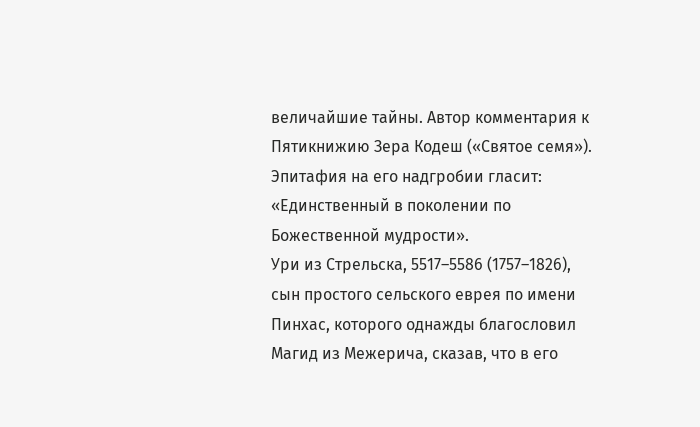величайшие тайны. Автор комментария к Пятикнижию Зера Кодеш («Святое семя»). Эпитафия на его надгробии гласит: «Единственный в поколении по Божественной мудрости».
Ури из Стрельска, 5517–5586 (1757–1826), сын простого сельского еврея по имени Пинхас, которого однажды благословил Магид из Межерича, сказав, что в его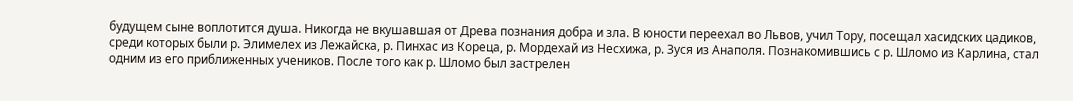будущем сыне воплотится душа. Никогда не вкушавшая от Древа познания добра и зла. В юности переехал во Львов, учил Тору, посещал хасидских цадиков, среди которых были р. Элимелех из Лежайска, р. Пинхас из Кореца, р. Мордехай из Несхижа, р. Зуся из Анаполя. Познакомившись с р. Шломо из Карлина, стал одним из его приближенных учеников. После того как р. Шломо был застрелен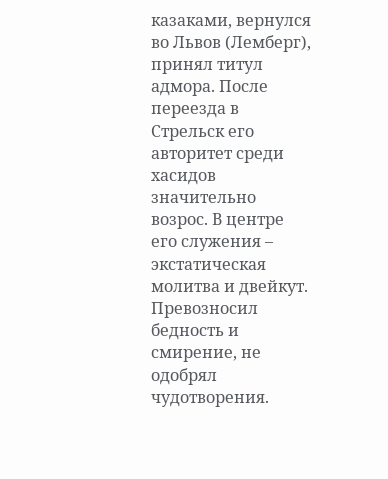казаками, вернулся во Львов (Лемберг), принял титул адмора. После переезда в Стрельск его авторитет среди хасидов значительно возрос. В центре его служения – экстатическая молитва и двейкут. Превозносил бедность и смирение, не одобрял чудотворения.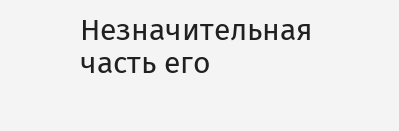Незначительная часть его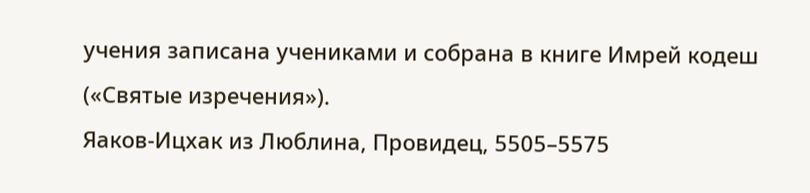учения записана учениками и собрана в книге Имрей кодеш («Святые изречения»).
Яаков-Ицхак из Люблина, Провидец, 5505–5575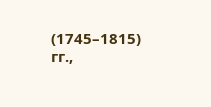(1745–1815) гг.,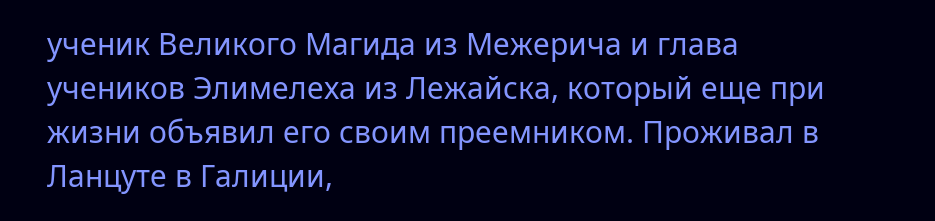ученик Великого Магида из Межерича и глава учеников Элимелеха из Лежайска, который еще при жизни объявил его своим преемником. Проживал в Ланцуте в Галиции,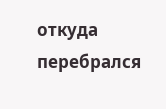откуда перебрался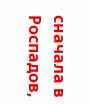сначала в Роспадов,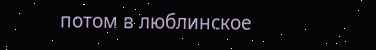потом в люблинское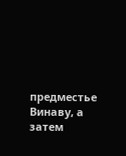предместье Винаву, а затем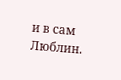и в сам Люблин.